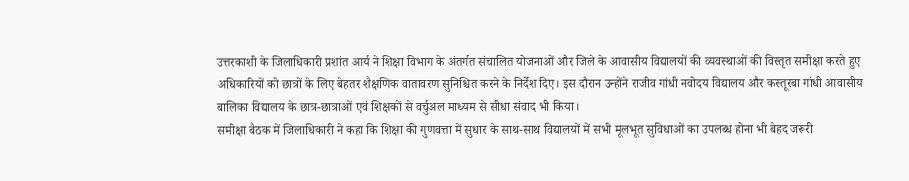उत्तरकाशी के जिलाधिकारी प्रशांत आर्य ने शिक्षा विभाग के अंतर्गत संचालित योजनाओं और जिले के आवासीय विद्यालयों की व्यवस्थाओं की विस्तृत समीक्षा करते हुए अधिकारियों को छात्रों के लिए बेहतर शैक्षणिक वातावरण सुनिश्चित करने के निर्देश दिए। इस दौरान उन्होंने राजीव गांधी नवोदय विद्यालय और कस्तूरबा गांधी आवासीय बालिका विद्यालय के छात्र-छात्राओं एवं शिक्षकों से वर्चुअल माध्यम से सीधा संवाद भी किया।
समीक्षा बैठक में जिलाधिकारी ने कहा कि शिक्षा की गुणवत्ता में सुधार के साथ-साथ विद्यालयों में सभी मूलभूत सुविधाओं का उपलब्ध होना भी बेहद जरूरी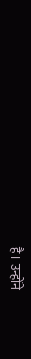है। उन्होंने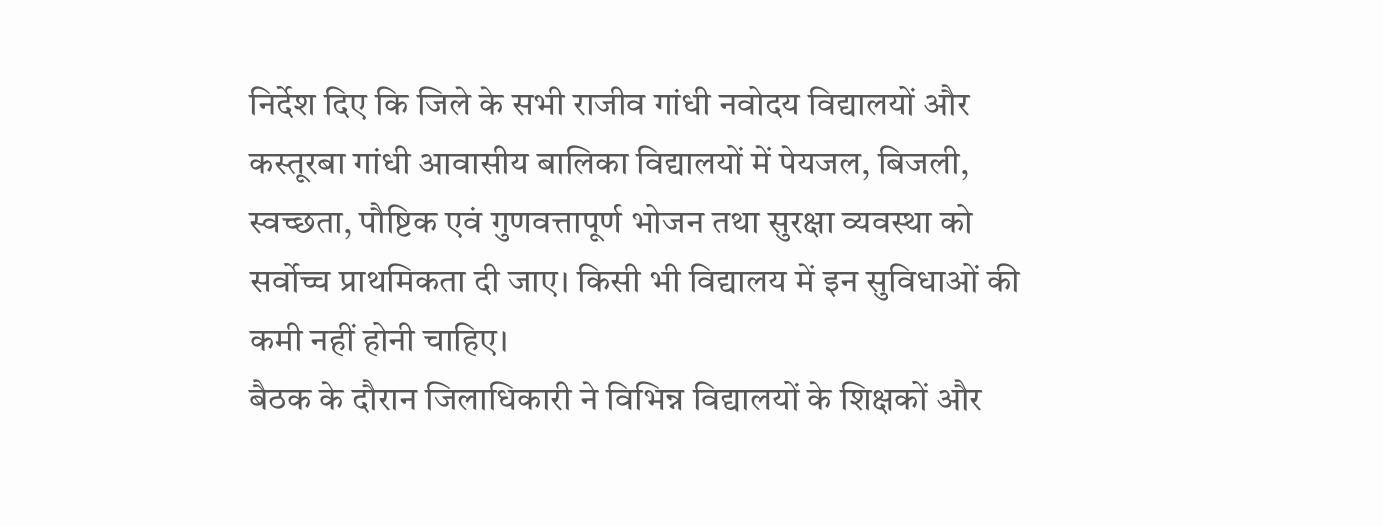निर्देश दिए कि जिले के सभी राजीव गांधी नवोदय विद्यालयों और कस्तूरबा गांधी आवासीय बालिका विद्यालयों में पेयजल, बिजली, स्वच्छता, पौष्टिक एवं गुणवत्तापूर्ण भोजन तथा सुरक्षा व्यवस्था को सर्वोच्च प्राथमिकता दी जाए। किसी भी विद्यालय में इन सुविधाओं की कमी नहीं होनी चाहिए।
बैठक के दौरान जिलाधिकारी ने विभिन्न विद्यालयों के शिक्षकों और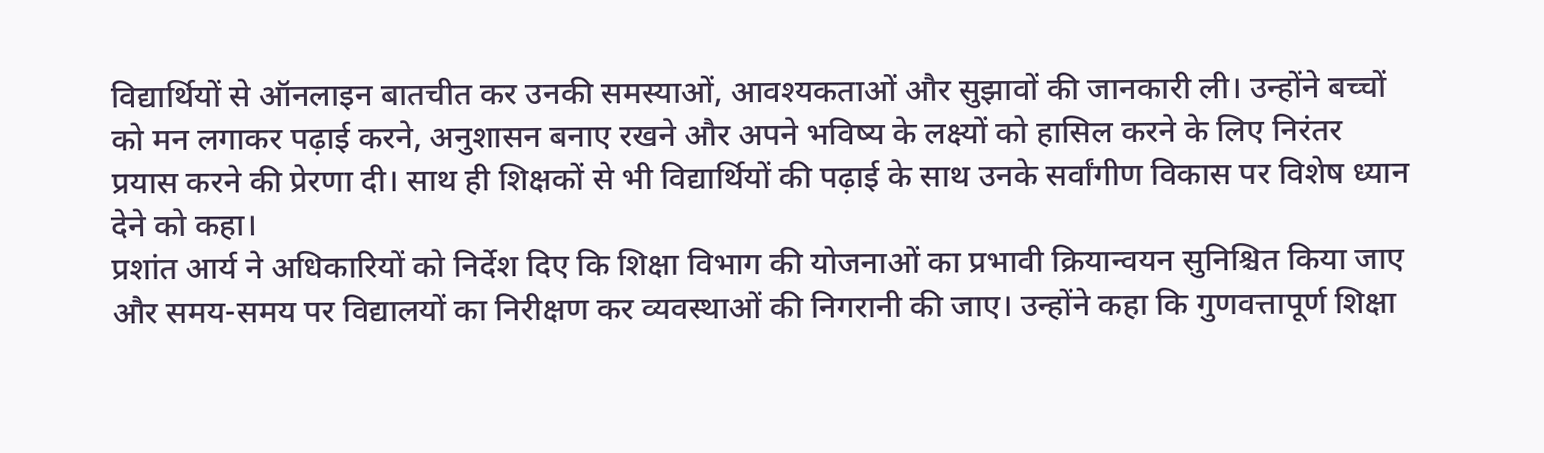विद्यार्थियों से ऑनलाइन बातचीत कर उनकी समस्याओं, आवश्यकताओं और सुझावों की जानकारी ली। उन्होंने बच्चों को मन लगाकर पढ़ाई करने, अनुशासन बनाए रखने और अपने भविष्य के लक्ष्यों को हासिल करने के लिए निरंतर प्रयास करने की प्रेरणा दी। साथ ही शिक्षकों से भी विद्यार्थियों की पढ़ाई के साथ उनके सर्वांगीण विकास पर विशेष ध्यान देने को कहा।
प्रशांत आर्य ने अधिकारियों को निर्देश दिए कि शिक्षा विभाग की योजनाओं का प्रभावी क्रियान्वयन सुनिश्चित किया जाए और समय-समय पर विद्यालयों का निरीक्षण कर व्यवस्थाओं की निगरानी की जाए। उन्होंने कहा कि गुणवत्तापूर्ण शिक्षा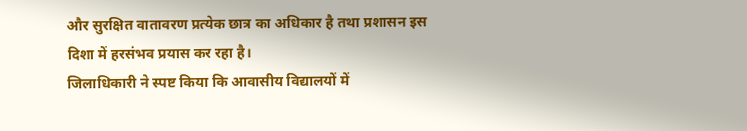और सुरक्षित वातावरण प्रत्येक छात्र का अधिकार है तथा प्रशासन इस दिशा में हरसंभव प्रयास कर रहा है।
जिलाधिकारी ने स्पष्ट किया कि आवासीय विद्यालयों में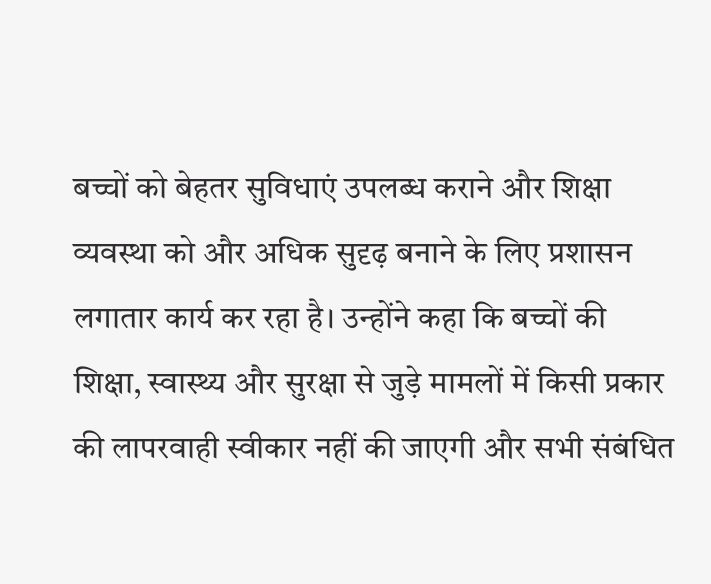बच्चों को बेहतर सुविधाएं उपलब्ध कराने और शिक्षा व्यवस्था को और अधिक सुदृढ़ बनाने के लिए प्रशासन लगातार कार्य कर रहा है। उन्होंने कहा कि बच्चों की शिक्षा, स्वास्थ्य और सुरक्षा से जुड़े मामलों में किसी प्रकार की लापरवाही स्वीकार नहीं की जाएगी और सभी संबंधित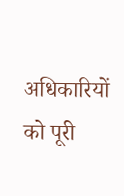अधिकारियों को पूरी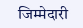जिम्मेदारी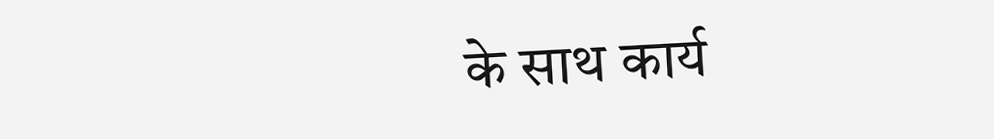के साथ कार्य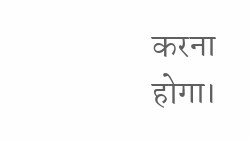करना होगा।